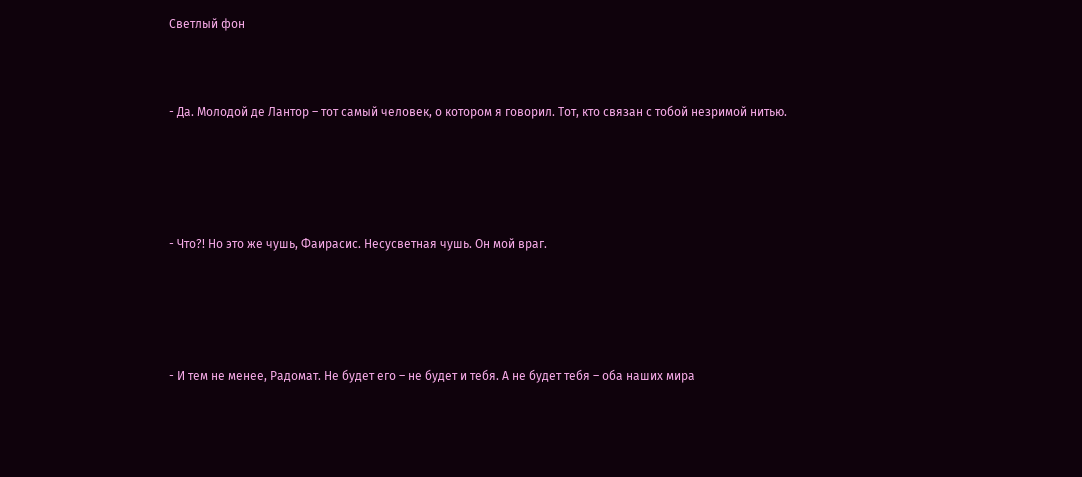Светлый фон



- Да. Молодой де Лантор – тот самый человек, о котором я говорил. Тот, кто связан с тобой незримой нитью.





- Что?! Но это же чушь, Фаирасис. Несусветная чушь. Он мой враг.





- И тем не менее, Радомат. Не будет его – не будет и тебя. А не будет тебя – оба наших мира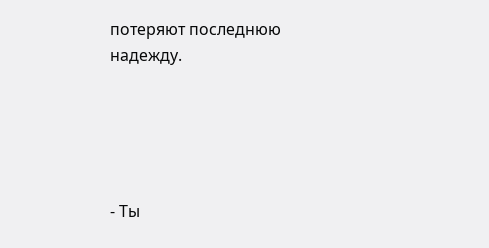потеряют последнюю надежду.





- Ты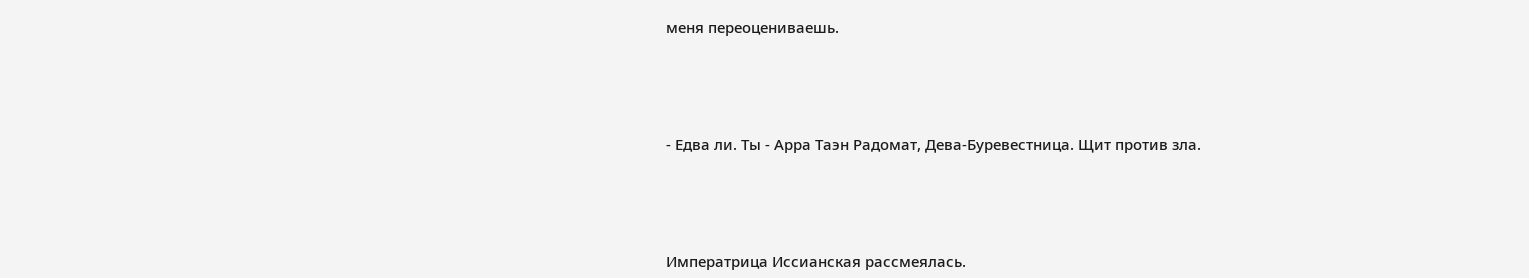меня переоцениваешь.





- Едва ли. Ты - Арра Таэн Радомат, Дева-Буревестница. Щит против зла.





Императрица Иссианская рассмеялась.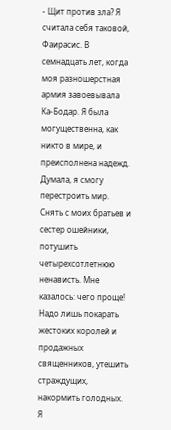- Щит против зла? Я считала себя таковой, Фаирасис. В семнадцать лет, когда моя разношерстная армия завоевывала Ка-Бодар. Я была могущественна, как никто в мире, и преисполнена надежд. Думала, я смогу перестроить мир. Снять с моих братьев и сестер ошейники, потушить четырехсотлетнюю ненависть. Мне казалось: чего проще! Надо лишь покарать жестоких королей и продажных священников, утешить страждущих, накормить голодных. Я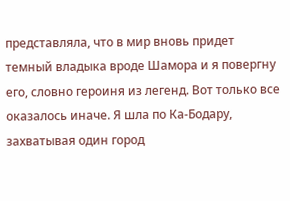представляла, что в мир вновь придет темный владыка вроде Шамора и я повергну его, словно героиня из легенд. Вот только все оказалось иначе. Я шла по Ка-Бодару, захватывая один город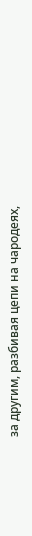за другим, разбивая цепи на чародеях,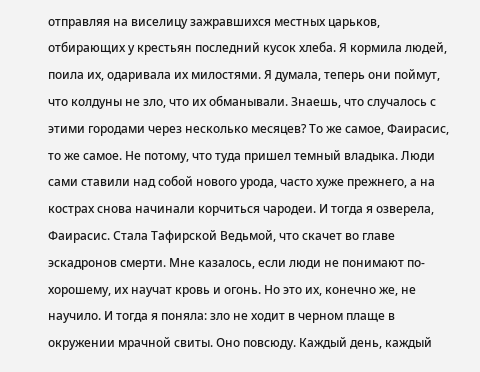отправляя на виселицу зажравшихся местных царьков, отбирающих у крестьян последний кусок хлеба. Я кормила людей, поила их, одаривала их милостями. Я думала, теперь они поймут, что колдуны не зло, что их обманывали. Знаешь, что случалось с этими городами через несколько месяцев? То же самое, Фаирасис, то же самое. Не потому, что туда пришел темный владыка. Люди сами ставили над собой нового урода, часто хуже прежнего, а на кострах снова начинали корчиться чародеи. И тогда я озверела, Фаирасис. Стала Тафирской Ведьмой, что скачет во главе эскадронов смерти. Мне казалось, если люди не понимают по-хорошему, их научат кровь и огонь. Но это их, конечно же, не научило. И тогда я поняла: зло не ходит в черном плаще в окружении мрачной свиты. Оно повсюду. Каждый день, каждый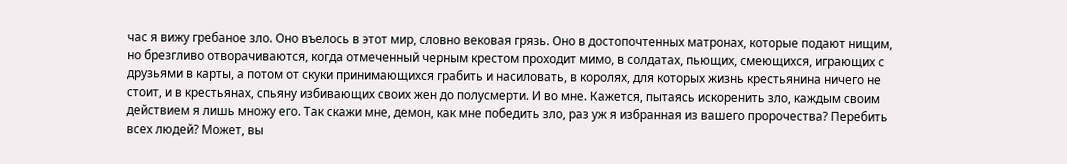час я вижу гребаное зло. Оно въелось в этот мир, словно вековая грязь. Оно в достопочтенных матронах, которые подают нищим, но брезгливо отворачиваются, когда отмеченный черным крестом проходит мимо, в солдатах, пьющих, смеющихся, играющих с друзьями в карты, а потом от скуки принимающихся грабить и насиловать, в королях, для которых жизнь крестьянина ничего не стоит, и в крестьянах, спьяну избивающих своих жен до полусмерти. И во мне. Кажется, пытаясь искоренить зло, каждым своим действием я лишь множу его. Так скажи мне, демон, как мне победить зло, раз уж я избранная из вашего пророчества? Перебить всех людей? Может, вы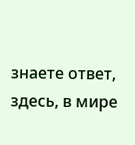знаете ответ, здесь, в мире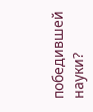победившей науки?